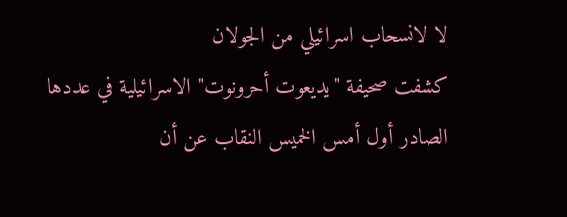لا لانسحاب اسرائيلي من الجولان
كشفت صحيفة "يديعوت أحرونوت" الاسرائيلية في عددها الصادر أول أمس الخميس النقاب عن أن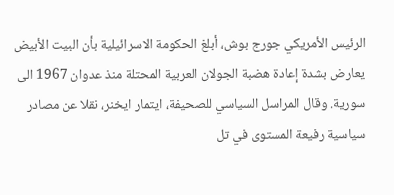الرئيس الأمريكي جورج بوش، أبلغ الحكومة الاسرائيلية بأن البيت الأبيض يعارض بشدة إعادة هضبة الجولان العربية المحتلة منذ عدوان 1967 الى سورية. وقال المراسل السياسي للصحيفة، ايتمار ايخنر، نقلا عن مصادر سياسية رفيعة المستوى في تل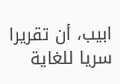ابيب، أن تقريرا سريا للغاية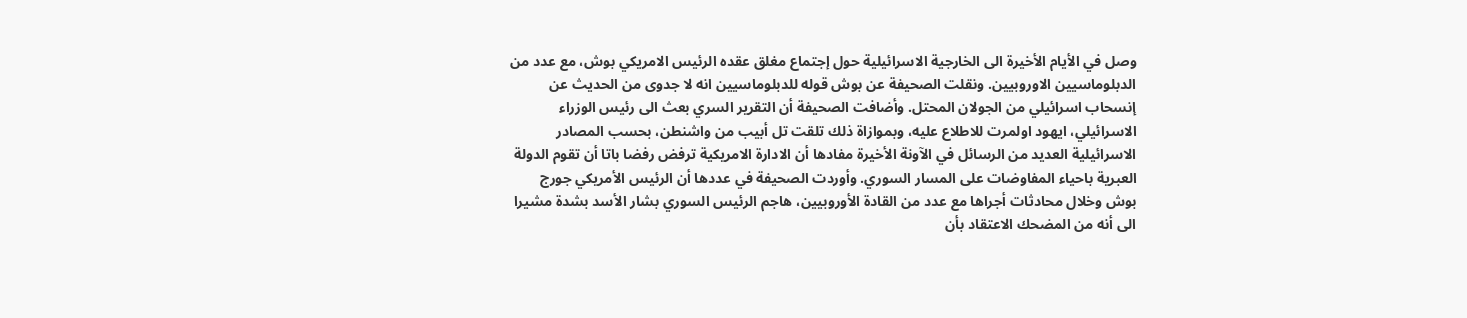وصل في الأيام الأخيرة الى الخارجية الاسرائيلية حول إجتماع مغلق عقده الرئيس الامريكي بوش، مع عدد من الدبلوماسيين الاوروبيين. ونقلت الصحيفة عن بوش قوله للدبلوماسيين انه لا جدوى من الحديث عن إنسحاب اسرائيلي من الجولان المحتل. وأضافت الصحيفة أن التقرير السري بعث الى رئيس الوزراء الاسرائيلي، ايهود اولمرت للاطلاع عليه، وبموازاة ذلك تلقت تل أبيب من واشنطن، بحسب المصادر الاسرائيلية العديد من الرسائل في الآونة الأخيرة مفادها أن الادارة الامريكية ترفض رفضا باتا أن تقوم الدولة العبرية باحياء المفاوضات على المسار السوري. وأوردت الصحيفة في عددها أن الرئيس الأمريكي جورج بوش وخلال محادثات أجراها مع عدد من القادة الأوروبيين، هاجم الرئيس السوري بشار الأسد بشدة مشيرا الى أنه من المضحك الاعتقاد بأن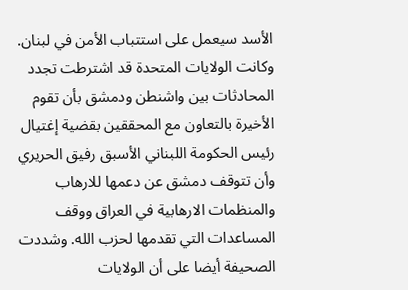الأسد سيعمل على استتباب الأمن في لبنان.
وكانت الولايات المتحدة قد اشترطت تجدد المحادثات بين واشنطن ودمشق بأن تقوم الأخيرة بالتعاون مع المحققين بقضية إغتيال رئيس الحكومة اللبناني الأسبق رفيق الحريري وأن تتوقف دمشق عن دعمها للارهاب والمنظمات الارهابية في العراق ووقف المساعدات التي تقدمها لحزب الله. وشددت الصحيفة أيضا على أن الولايات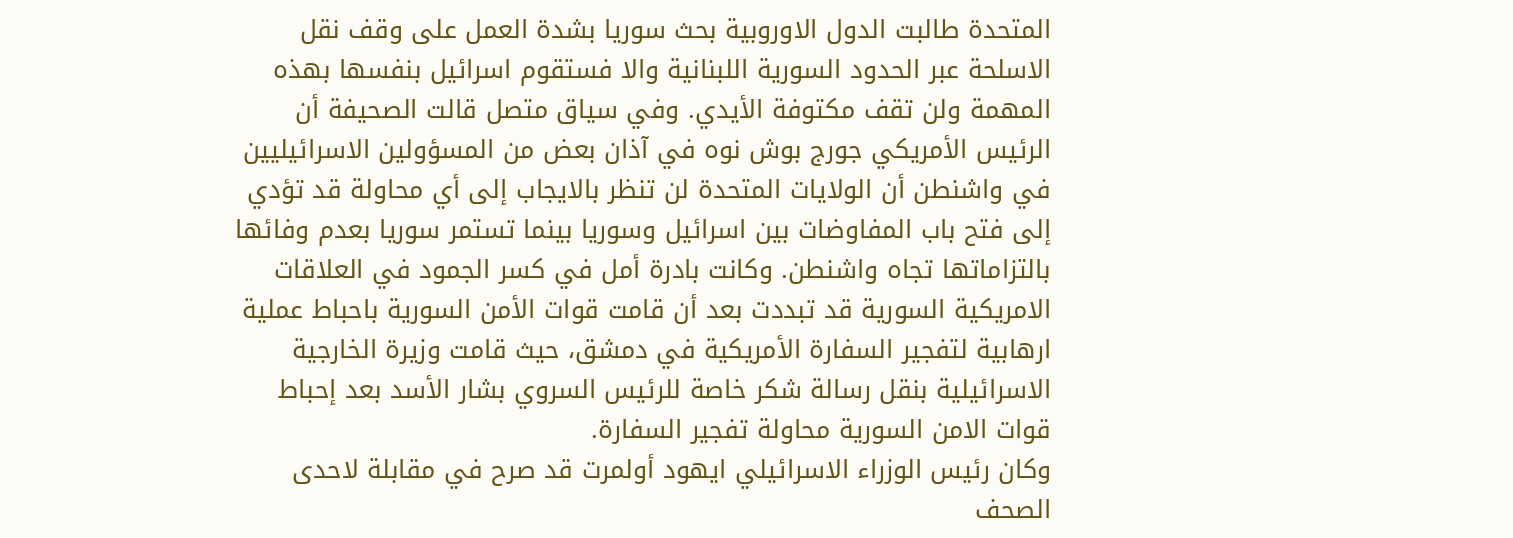المتحدة طالبت الدول الاوروبية بحث سوريا بشدة العمل على وقف نقل الاسلحة عبر الحدود السورية اللبنانية والا فستقوم اسرائيل بنفسها بهذه المهمة ولن تقف مكتوفة الأيدي. وفي سياق متصل قالت الصحيفة أن الرئيس الأمريكي جورج بوش نوه في آذان بعض من المسؤولين الاسرائيليين في واشنطن أن الولايات المتحدة لن تنظر بالايجاب إلى أي محاولة قد تؤدي إلى فتح باب المفاوضات بين اسرائيل وسوريا بينما تستمر سوريا بعدم وفائها بالتزاماتها تجاه واشنطن. وكانت بادرة أمل في كسر الجمود في العلاقات الامريكية السورية قد تبددت بعد أن قامت قوات الأمن السورية باحباط عملية ارهابية لتفجير السفارة الأمريكية في دمشق، حيث قامت وزيرة الخارجية الاسرائيلية بنقل رسالة شكر خاصة للرئيس السروي بشار الأسد بعد إحباط قوات الامن السورية محاولة تفجير السفارة.
وكان رئيس الوزراء الاسرائيلي ايهود أولمرت قد صرح في مقابلة لاحدى الصحف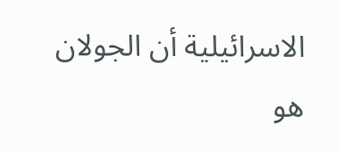الاسرائيلية أن الجولان هو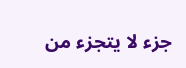جزء لا يتجزء من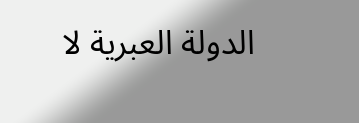الدولة العبرية لا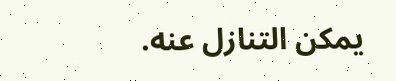يمكن التنازل عنه.